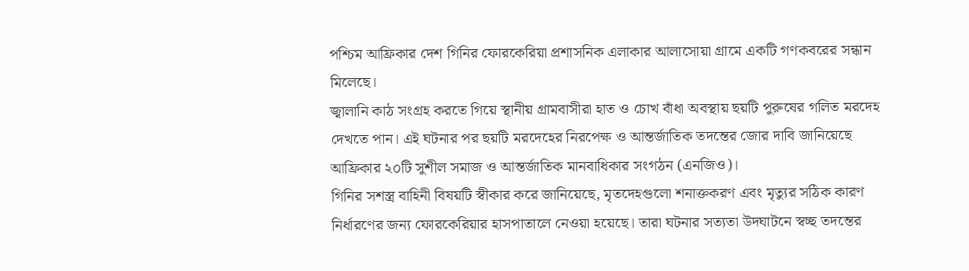পশ্চিম আফ্রিকার দেশ গিনির ফোরকেরিয়া প্রশাসনিক এলাকার আলাসোয়া গ্রামে একটি গণকবরের সন্ধান মিলেছে।
জ্বালানি কাঠ সংগ্রহ করতে গিয়ে স্থানীয় গ্রামবাসীরা হাত ও চোখ বাঁধা অবস্থায় ছয়টি পুরুষের গলিত মরদেহ দেখতে পান। এই ঘটনার পর ছয়টি মরদেহের নিরপেক্ষ ও আন্তর্জাতিক তদন্তের জোর দাবি জানিয়েছে আফ্রিকার ২০টি সুশীল সমাজ ও আন্তর্জাতিক মানবাধিকার সংগঠন (এনজিও)।
গিনির সশস্ত্র বাহিনী বিষয়টি স্বীকার করে জানিয়েছে, মৃতদেহগুলো শনাক্তকরণ এবং মৃত্যুর সঠিক কারণ নির্ধারণের জন্য ফোরকেরিয়ার হাসপাতালে নেওয়া হয়েছে। তারা ঘটনার সত্যতা উদঘাটনে স্বচ্ছ তদন্তের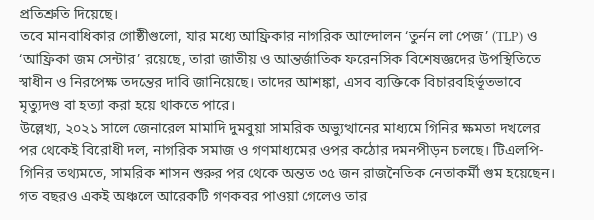প্রতিশ্রুতি দিয়েছে।
তবে মানবাধিকার গোষ্ঠীগুলো, যার মধ্যে আফ্রিকার নাগরিক আন্দোলন ‘তুর্নন লা পেজ’ (TLP) ও ‘আফ্রিকা জম সেন্টার’ রয়েছে, তারা জাতীয় ও আন্তর্জাতিক ফরেনসিক বিশেষজ্ঞদের উপস্থিতিতে স্বাধীন ও নিরপেক্ষ তদন্তের দাবি জানিয়েছে। তাদের আশঙ্কা, এসব ব্যক্তিকে বিচারবহির্ভূতভাবে মৃত্যুদণ্ড বা হত্যা করা হয়ে থাকতে পারে।
উল্লেখ্য, ২০২১ সালে জেনারেল মামাদি দুমবুয়া সামরিক অভ্যুত্থানের মাধ্যমে গিনির ক্ষমতা দখলের পর থেকেই বিরোধী দল, নাগরিক সমাজ ও গণমাধ্যমের ওপর কঠোর দমনপীড়ন চলছে। টিএলপি-গিনির তথ্যমতে, সামরিক শাসন শুরুর পর থেকে অন্তত ৩৫ জন রাজনৈতিক নেতাকর্মী গুম হয়েছেন। গত বছরও একই অঞ্চলে আরেকটি গণকবর পাওয়া গেলেও তার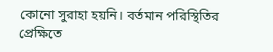কোনো সুরাহা হয়নি। বর্তমান পরিস্থিতির প্রেক্ষিতে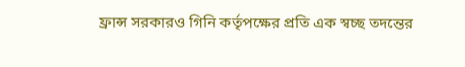ফ্রান্স সরকারও গিনি কর্তৃপক্ষের প্রতি এক স্বচ্ছ তদন্তের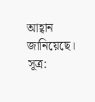আহ্বান জানিয়েছে।
সূত্র: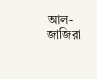আল-জাজিরা